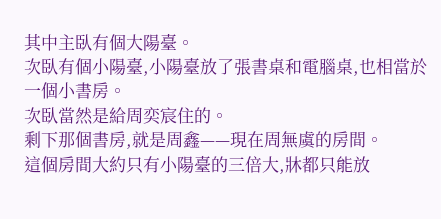其中主臥有個大陽臺。
次臥有個小陽臺,小陽臺放了張書桌和電腦桌,也相當於一個小書房。
次臥當然是給周奕宸住的。
剩下那個書房,就是周鑫——現在周無虞的房間。
這個房間大約只有小陽臺的三倍大,牀都只能放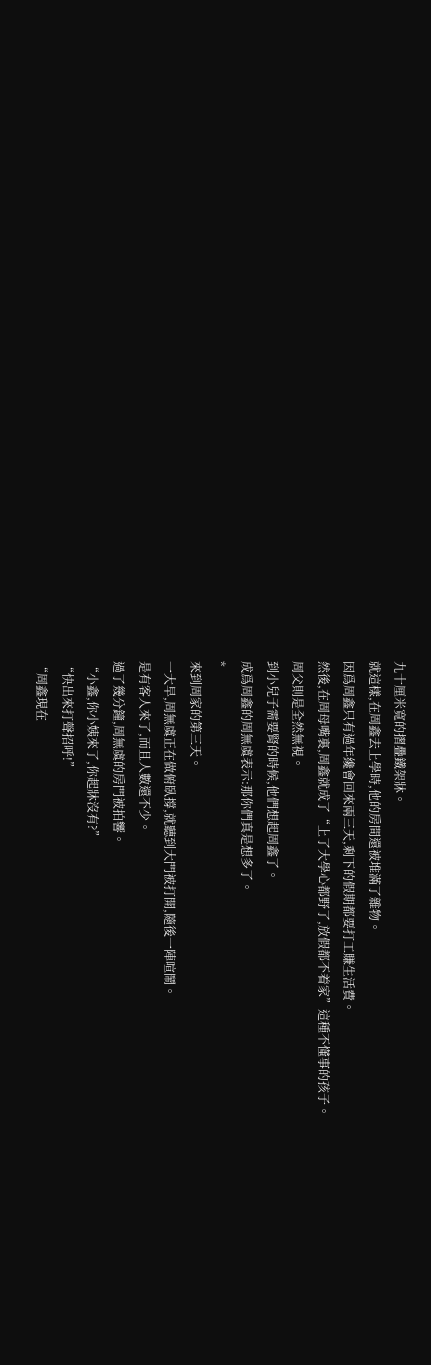九十厘米寬的摺疊鐵架牀。
就這樣,在周鑫去上學時,他的房間還被堆滿了雜物。
因爲周鑫只有過年纔會回來兩三天,剩下的假期都要打工賺生活費。
然後,在周母嘴裏,周鑫就成了“上了大學心都野了,放假都不着家”這種不懂事的孩子。
周父則是全然無視。
到小兒子需要腎的時候,他們想起周鑫了。
成爲周鑫的周無虞表示:那你們真是想多了。
*
來到周家的第三天。
一大早,周無虞正在做俯臥撐,就聽到大門被打開,隨後一陣喧鬧。
是有客人來了,而且人數還不少。
過了幾分鐘,周無虞的房門被拍響。
“小鑫,你小姨來了,你起牀沒有?”
“快出來打聲招呼!”
“周鑫現在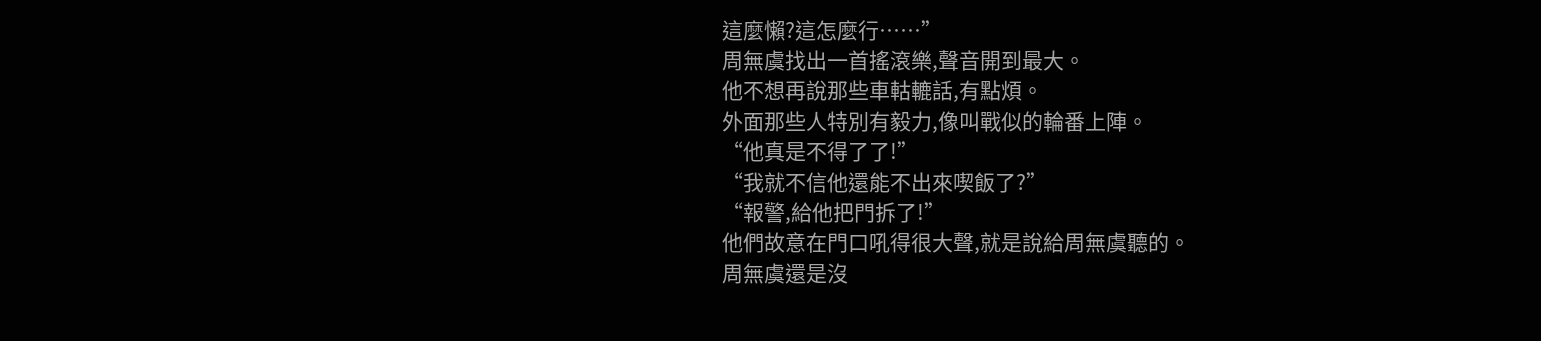這麼懶?這怎麼行……”
周無虞找出一首搖滾樂,聲音開到最大。
他不想再說那些車軲轆話,有點煩。
外面那些人特別有毅力,像叫戰似的輪番上陣。
“他真是不得了了!”
“我就不信他還能不出來喫飯了?”
“報警,給他把門拆了!”
他們故意在門口吼得很大聲,就是說給周無虞聽的。
周無虞還是沒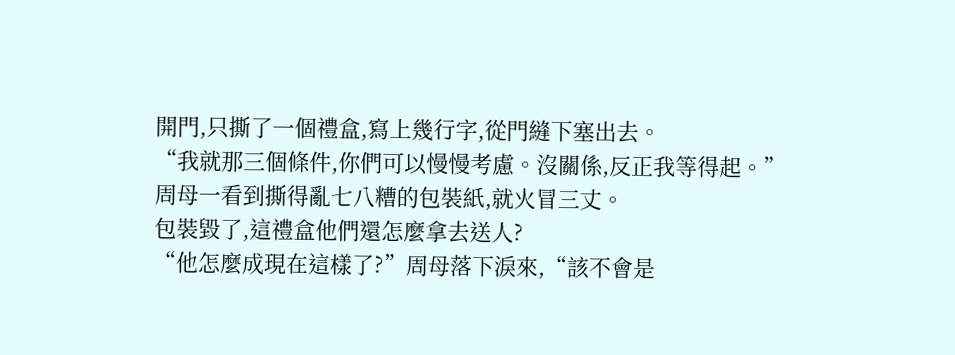開門,只撕了一個禮盒,寫上幾行字,從門縫下塞出去。
“我就那三個條件,你們可以慢慢考慮。沒關係,反正我等得起。”
周母一看到撕得亂七八糟的包裝紙,就火冒三丈。
包裝毀了,這禮盒他們還怎麼拿去送人?
“他怎麼成現在這樣了?”周母落下淚來,“該不會是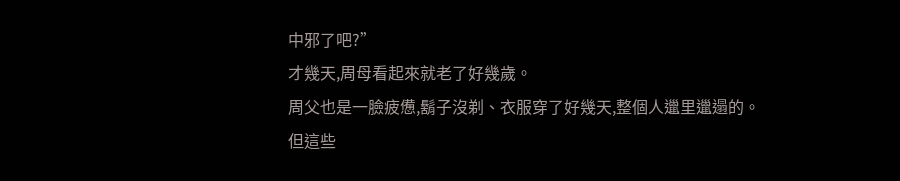中邪了吧?”
才幾天,周母看起來就老了好幾歲。
周父也是一臉疲憊,鬍子沒剃、衣服穿了好幾天,整個人邋里邋遢的。
但這些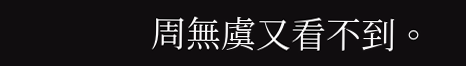周無虞又看不到。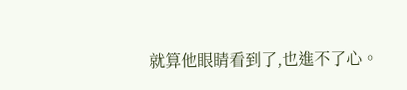就算他眼睛看到了,也進不了心。